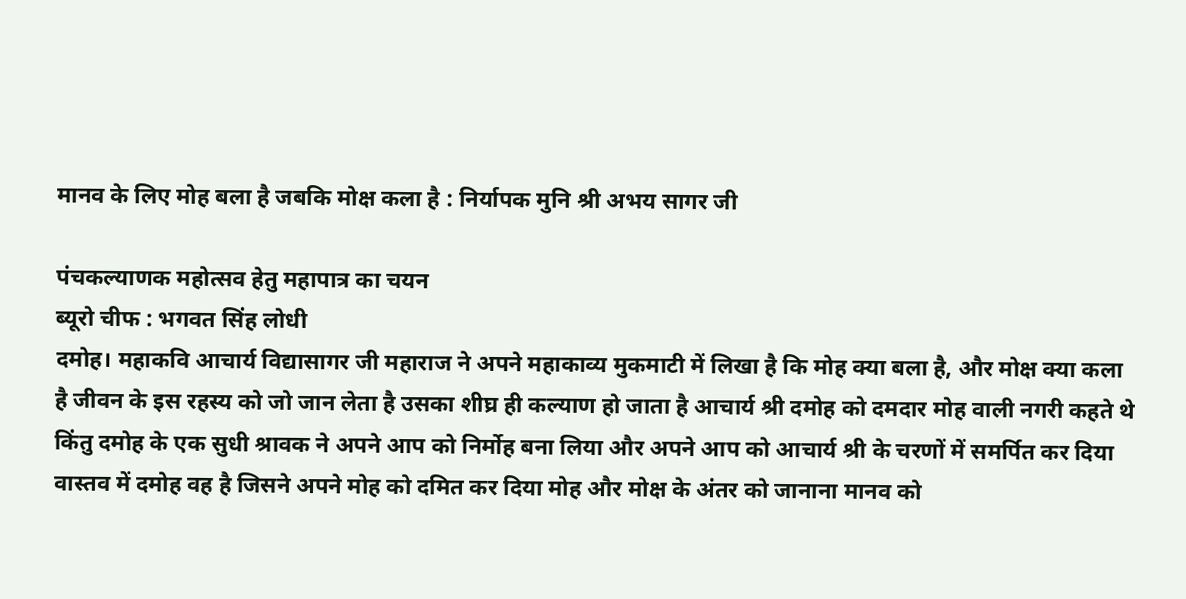मानव के लिए मोह बला है जबकि मोक्ष कला है : निर्यापक मुनि श्री अभय सागर जी

पंचकल्याणक महोत्सव हेतु महापात्र का चयन
ब्यूरो चीफ : भगवत सिंह लोधी
दमोह। महाकवि आचार्य विद्यासागर जी महाराज ने अपने महाकाव्य मुकमाटी में लिखा है कि मोह क्या बला है, और मोक्ष क्या कला है जीवन के इस रहस्य को जो जान लेता है उसका शीघ्र ही कल्याण हो जाता है आचार्य श्री दमोह को दमदार मोह वाली नगरी कहते थे किंतु दमोह के एक सुधी श्रावक ने अपने आप को निर्मोह बना लिया और अपने आप को आचार्य श्री के चरणों में समर्पित कर दिया वास्तव में दमोह वह है जिसने अपने मोह को दमित कर दिया मोह और मोक्ष के अंतर को जानाना मानव को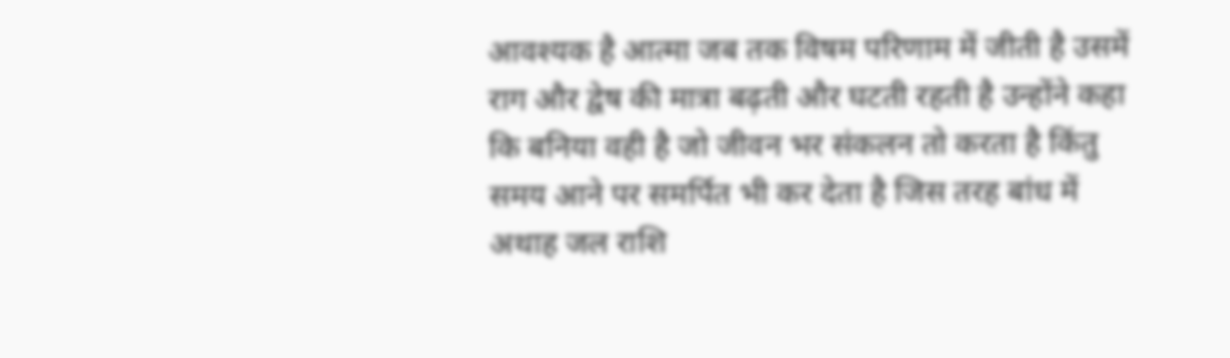आवश्यक है आत्मा जब तक विषम परिणाम में जीती है उसमें राग और द्वेष की मात्रा बढ़ती और घटती रहती है उन्होंने कहा कि बनिया वही है जो जीवन भर संकलन तो करता है किंतु समय आने पर समर्पित भी कर देता है जिस तरह बांध में अथाह जल राशि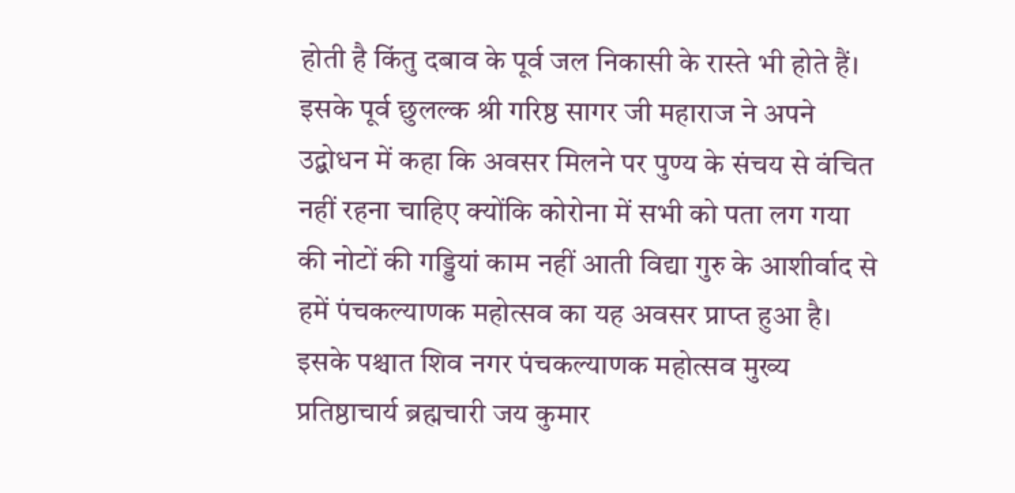होती है किंतु दबाव के पूर्व जल निकासी के रास्ते भी होते हैं। इसके पूर्व छुलल्क श्री गरिष्ठ सागर जी महाराज ने अपने उद्बोधन में कहा कि अवसर मिलने पर पुण्य के संचय से वंचित नहीं रहना चाहिए क्योंकि कोरोना में सभी को पता लग गया की नोटों की गड्डियां काम नहीं आती विद्या गुरु के आशीर्वाद से हमें पंचकल्याणक महोत्सव का यह अवसर प्राप्त हुआ है। इसके पश्चात शिव नगर पंचकल्याणक महोत्सव मुख्य प्रतिष्ठाचार्य ब्रह्मचारी जय कुमार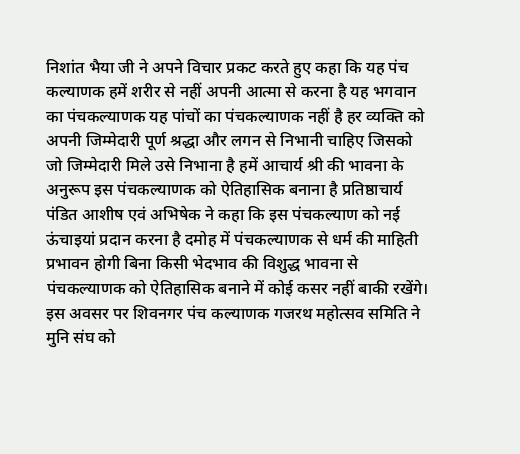निशांत भैया जी ने अपने विचार प्रकट करते हुए कहा कि यह पंच कल्याणक हमें शरीर से नहीं अपनी आत्मा से करना है यह भगवान का पंचकल्याणक यह पांचों का पंचकल्याणक नहीं है हर व्यक्ति को अपनी जिम्मेदारी पूर्ण श्रद्धा और लगन से निभानी चाहिए जिसको जो जिम्मेदारी मिले उसे निभाना है हमें आचार्य श्री की भावना के अनुरूप इस पंचकल्याणक को ऐतिहासिक बनाना है प्रतिष्ठाचार्य पंडित आशीष एवं अभिषेक ने कहा कि इस पंचकल्याण को नई ऊंचाइयां प्रदान करना है दमोह में पंचकल्याणक से धर्म की माहिती प्रभावन होगी बिना किसी भेदभाव की विशुद्ध भावना से पंचकल्याणक को ऐतिहासिक बनाने में कोई कसर नहीं बाकी रखेंगे। इस अवसर पर शिवनगर पंच कल्याणक गजरथ महोत्सव समिति ने मुनि संघ को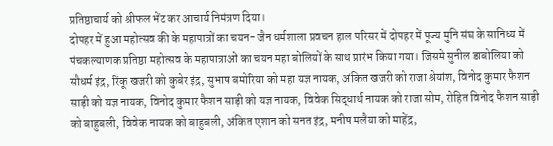प्रतिष्ठाचार्य को श्रीफल भेंट कर आचार्य निमंत्रण दिया।
दोपहर में हुआ महोत्सव की के महापात्रों का चयन- जैन धर्मशाला प्रवचन हाल परिसर में दोपहर में पूज्य मुनि संघ के सानिध्य में पंचकल्याणक प्रतिष्ठा महोत्सव के महापात्राओं का चयन महा बोलियों के साथ प्रारंभ किया गया। जिसमे सुनील डाबोलिया को सौधर्म इंद्र, रिंकू खजरी को कुबेर इंद्र, सुभाष बमोरिया को महा यज्ञ नायक, अंकित खजरी को राजा श्रेयांश, विनोद कुमार फैशन साड़ी को यज्ञ नायक, विनोद कुमार फैशन साड़ी को यज्ञ नायक, विवेक सिद्धार्थ नायक को राजा सोम, रोहित विनोद फैशन साड़ी को बाहुबली, विवेक नायक को बाहुबली, अंकित एशान को सनत इंद्र, मनीष मलैया को माहेंद्र,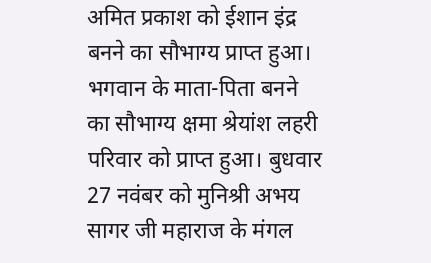अमित प्रकाश को ईशान इंद्र बनने का सौभाग्य प्राप्त हुआ। भगवान के माता-पिता बनने का सौभाग्य क्षमा श्रेयांश लहरी परिवार को प्राप्त हुआ। बुधवार 27 नवंबर को मुनिश्री अभय सागर जी महाराज के मंगल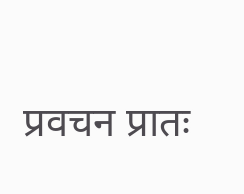प्रवचन प्रातः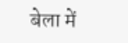बेला में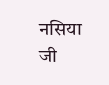नसिया जी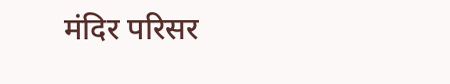मंदिर परिसर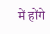में होंगे